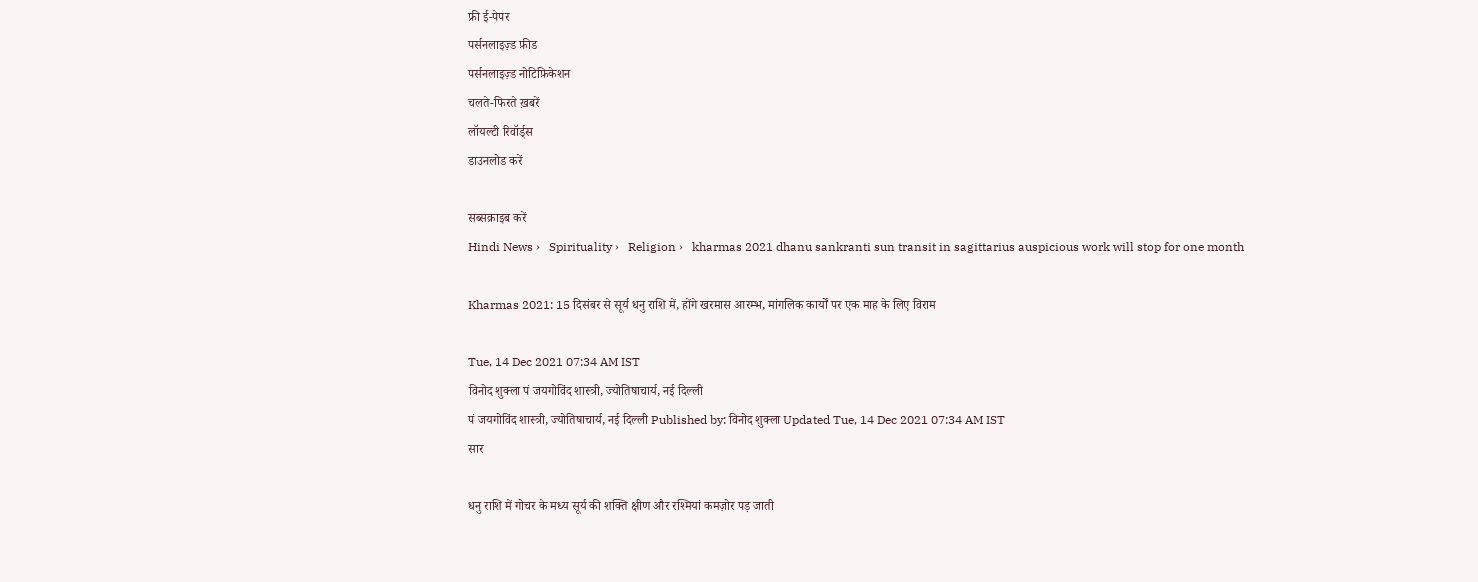फ्री ई-पेपर
पर्सनलाइज़्ड फ़ीड
पर्सनलाइज़्ड नोटिफ़िकेशन
चलते-फिरते ख़बरें
लॉयल्टी रिवॉर्ड्स
डाउनलोड करें

सब्सक्राइब करें
Hindi News ›   Spirituality ›   Religion ›   kharmas 2021 dhanu sankranti sun transit in sagittarius auspicious work will stop for one month

Kharmas 2021: 15 दिसंबर से सूर्य धनु राशि में, होंगे खरमास आरम्भ, मांगलिक कार्यों पर एक माह के लिए विराम

Tue, 14 Dec 2021 07:34 AM IST
विनोद शुक्ला पं जयगोविंद शास्त्री, ज्योतिषाचार्य, नई दिल्ली
पं जयगोविंद शास्त्री, ज्योतिषाचार्य, नई दिल्ली Published by: विनोद शुक्ला Updated Tue, 14 Dec 2021 07:34 AM IST
सार

धनु राशि में गोचर के मध्य सूर्य की शक्ति क्षीण और रश्मियां कमज़ोर पड़ जाती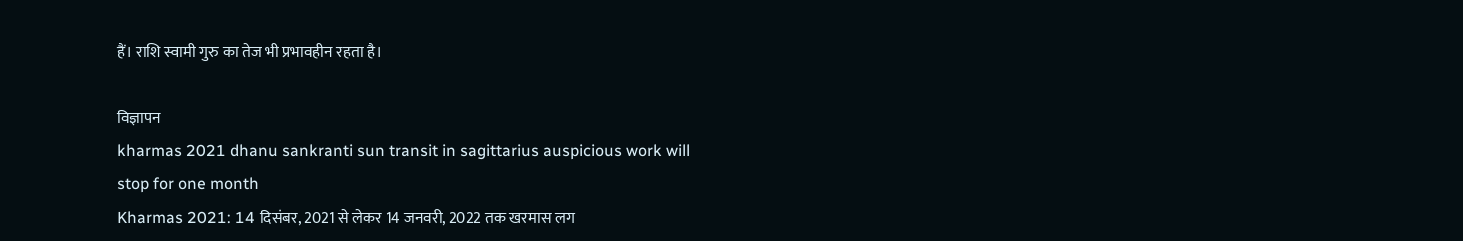हैं। राशि स्वामी गुरु का तेज भी प्रभावहीन रहता है।

विज्ञापन
kharmas 2021 dhanu sankranti sun transit in sagittarius auspicious work will stop for one month
Kharmas 2021: 14 दिसंबर, 2021 से लेकर 14 जनवरी, 2022 तक खरमास लग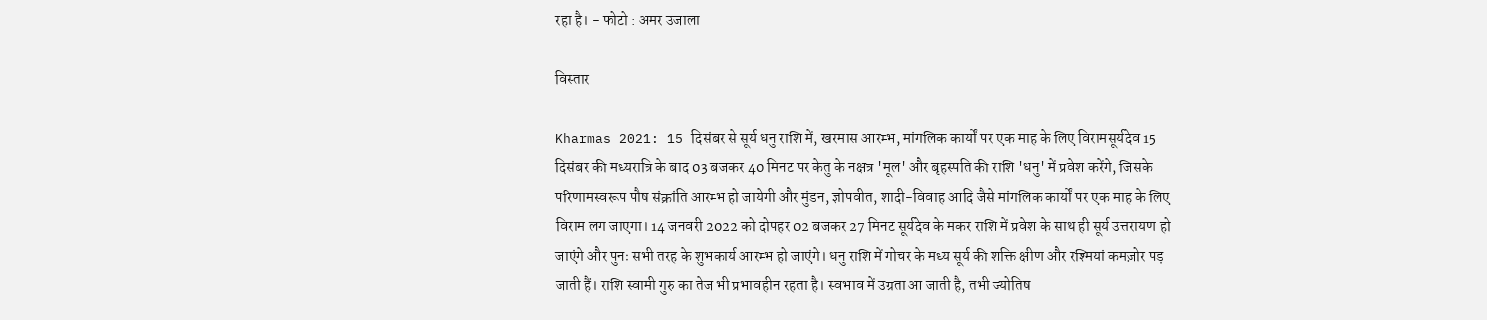रहा है। - फोटो : अमर उजाला

विस्तार

Kharmas 2021: 15 दिसंबर से सूर्य धनु राशि में, खरमास आरम्भ, मांगलिक कार्यों पर एक माह के लिए विरामसूर्यदेव 15 दिसंबर की मध्यरात्रि के बाद 03 बजकर 40 मिनट पर केतु के नक्षत्र 'मूल' और बृहस्पति की राशि 'धनु' में प्रवेश करेंगे, जिसके परिणामस्वरूप पौष संक्रांति आरम्भ हो जायेगी और मुंडन, ज्ञोपवीत, शादी-विवाह आदि जैसे मांगलिक कार्यों पर एक माह के लिए विराम लग जाएगा। 14 जनवरी 2022 को दोपहर 02 बजकर 27 मिनट सूर्यदेव के मकर राशि में प्रवेश के साथ ही सूर्य उत्तरायण हो जाएंगे और पुनः सभी तरह के शुभकार्य आरम्भ हो जाएंगे। धनु राशि में गोचर के मध्य सूर्य की शक्ति क्षीण और रश्मियां कमज़ोर पड़ जाती हैं। राशि स्वामी गुरु का तेज भी प्रभावहीन रहता है। स्वभाव में उग्रता आ जाती है, तभी ज्योतिष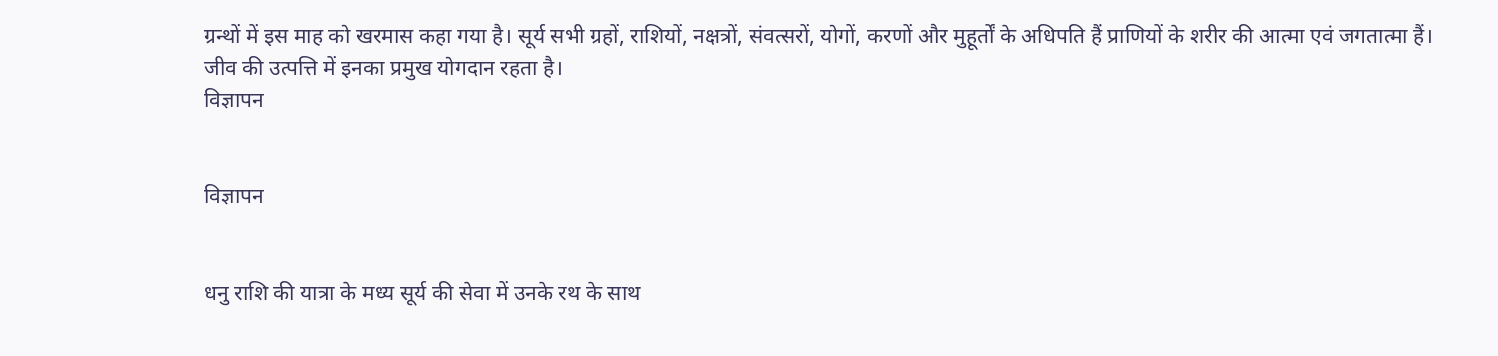ग्रन्थों में इस माह को खरमास कहा गया है। सूर्य सभी ग्रहों, राशियों, नक्षत्रों, संवत्सरों, योगों, करणों और मुहूर्तों के अधिपति हैं प्राणियों के शरीर की आत्मा एवं जगतात्मा हैं। जीव की उत्पत्ति में इनका प्रमुख योगदान रहता है।
विज्ञापन


विज्ञापन


धनु राशि की यात्रा के मध्य सूर्य की सेवा में उनके रथ के साथ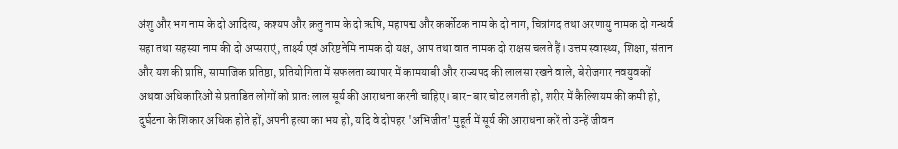अंशु और भग नाम के दो आदित्य, कश्यप और क्रतु नाम के दो ऋषि, महापद्म और कर्कोटक नाम के दो नाग, चित्रांगद तथा अरणायु नामक दो गन्धर्व सहा तथा सहस्या नाम की दो अप्सराएं, तार्क्ष्य एवं अरिष्टनेमि नामक दो यक्ष, आप तथा वात नामक दो राक्षस चलते हैं। उत्तम स्वास्थ्य, शिक्षा, संतान और यश की प्राप्ति, सामाजिक प्रतिष्ठा, प्रतियोगिता में सफलता व्यापार में कामयाबी और राज्यपद की लालसा रखने वाले, बेरोजगार नवयुवकों अथवा अधिकारिओं से प्रताडित लोगों को प्रातः लाल सूर्य की आराधना करनी चाहिए। बार-बार चोट लगती हो, शरीर में कैल्शियम की कमी हो, दुर्घटना के शिकार अधिक होते हों, अपनी हत्या का भय हो, यदि वे दोपहर 'अभिजीत' मुहूर्त में सूर्य की आराधना करें तो उन्हें जीवन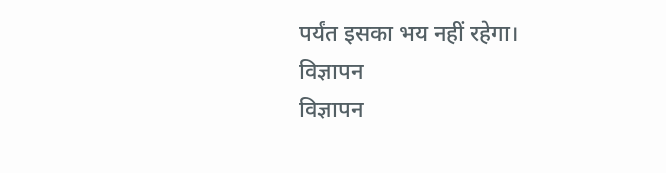पर्यंत इसका भय नहीं रहेगा।
विज्ञापन
विज्ञापन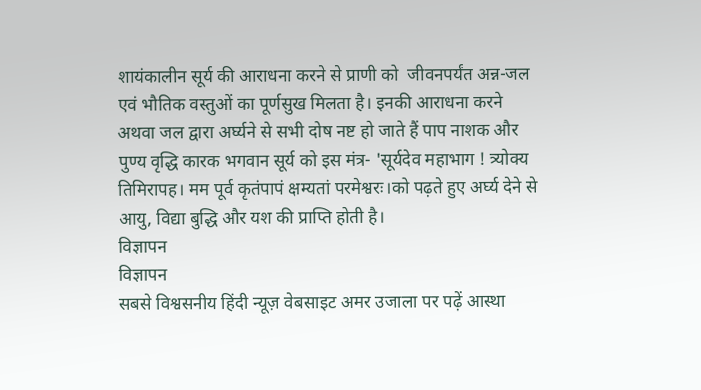शायंकालीन सूर्य की आराधना करने से प्राणी को  जीवनपर्यंत अन्न-जल एवं भौतिक वस्तुओं का पूर्णसुख मिलता है। इनकी आराधना करने अथवा जल द्वारा अर्घ्यने से सभी दोष नष्ट हो जाते हैं पाप नाशक और पुण्य वृद्धि कारक भगवान सूर्य को इस मंत्र- 'सूर्यदेव महाभाग ! त्र्योक्य तिमिरापह। मम पूर्व कृतंपापं क्षम्यतां परमेश्वरः।को पढ़ते हुए अर्घ्य देने से आयु, विद्या बुद्धि और यश की प्राप्ति होती है।
विज्ञापन
विज्ञापन
सबसे विश्वसनीय हिंदी न्यूज़ वेबसाइट अमर उजाला पर पढ़ें आस्था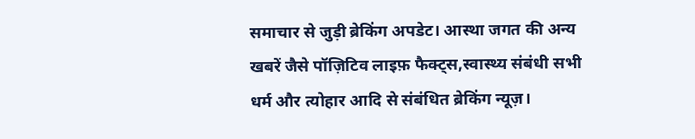समाचार से जुड़ी ब्रेकिंग अपडेट। आस्था जगत की अन्य खबरें जैसे पॉज़िटिव लाइफ़ फैक्ट्स,स्वास्थ्य संबंधी सभी धर्म और त्योहार आदि से संबंधित ब्रेकिंग न्यूज़।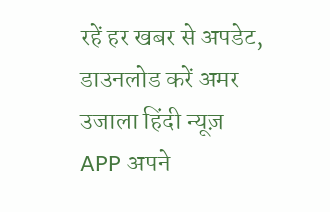रहें हर खबर से अपडेट, डाउनलोड करें अमर उजाला हिंदी न्यूज़ APP अपने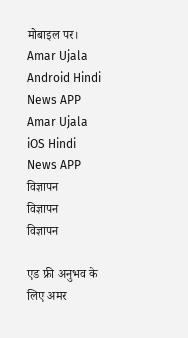मोबाइल पर।
Amar Ujala Android Hindi News APP Amar Ujala iOS Hindi News APP
विज्ञापन
विज्ञापन
विज्ञापन

एड फ्री अनुभव के लिए अमर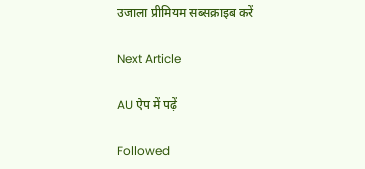उजाला प्रीमियम सब्सक्राइब करें

Next Article

AU ऐप में पढ़ें

Followed